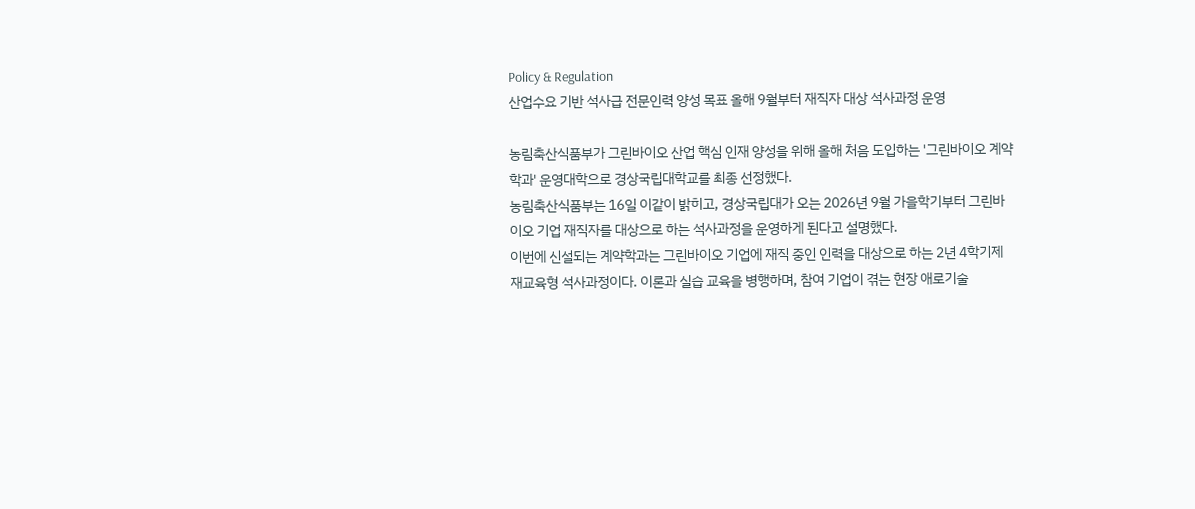Policy & Regulation
산업수요 기반 석사급 전문인력 양성 목표 올해 9월부터 재직자 대상 석사과정 운영

농림축산식품부가 그린바이오 산업 핵심 인재 양성을 위해 올해 처음 도입하는 '그린바이오 계약학과' 운영대학으로 경상국립대학교를 최종 선정했다.
농림축산식품부는 16일 이같이 밝히고, 경상국립대가 오는 2026년 9월 가을학기부터 그린바이오 기업 재직자를 대상으로 하는 석사과정을 운영하게 된다고 설명했다.
이번에 신설되는 계약학과는 그린바이오 기업에 재직 중인 인력을 대상으로 하는 2년 4학기제 재교육형 석사과정이다. 이론과 실습 교육을 병행하며, 참여 기업이 겪는 현장 애로기술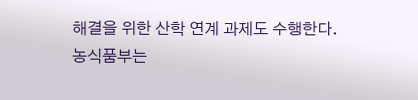해결을 위한 산학 연계 과제도 수행한다.
농식품부는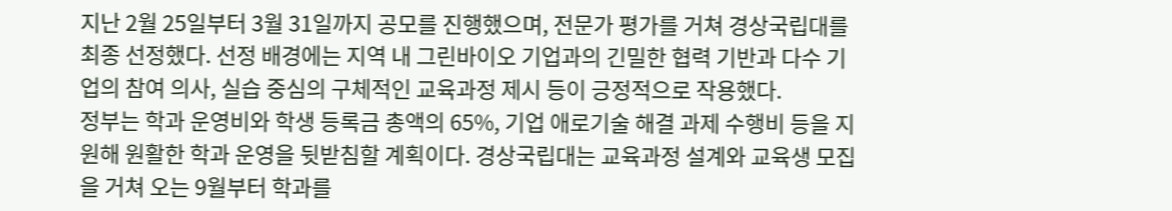지난 2월 25일부터 3월 31일까지 공모를 진행했으며, 전문가 평가를 거쳐 경상국립대를 최종 선정했다. 선정 배경에는 지역 내 그린바이오 기업과의 긴밀한 협력 기반과 다수 기업의 참여 의사, 실습 중심의 구체적인 교육과정 제시 등이 긍정적으로 작용했다.
정부는 학과 운영비와 학생 등록금 총액의 65%, 기업 애로기술 해결 과제 수행비 등을 지원해 원활한 학과 운영을 뒷받침할 계획이다. 경상국립대는 교육과정 설계와 교육생 모집을 거쳐 오는 9월부터 학과를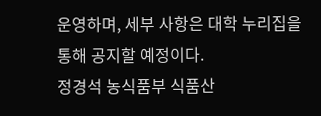운영하며, 세부 사항은 대학 누리집을 통해 공지할 예정이다.
정경석 농식품부 식품산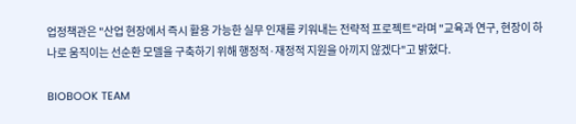업정책관은 "산업 현장에서 즉시 활용 가능한 실무 인재를 키워내는 전략적 프로젝트"라며 "교육과 연구, 현장이 하나로 움직이는 선순환 모델을 구축하기 위해 행정적·재정적 지원을 아끼지 않겠다"고 밝혔다.

BIOBOOK TEAM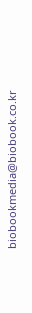biobookmedia@biobook.co.kr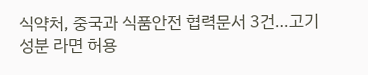식약처, 중국과 식품안전 협력문서 3건…고기 성분 라면 허용